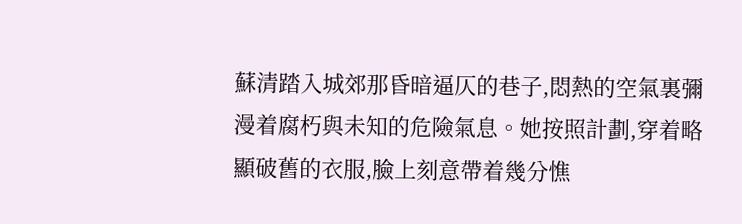蘇清踏入城郊那昏暗逼仄的巷子,悶熱的空氣裏彌漫着腐朽與未知的危險氣息。她按照計劃,穿着略顯破舊的衣服,臉上刻意帶着幾分憔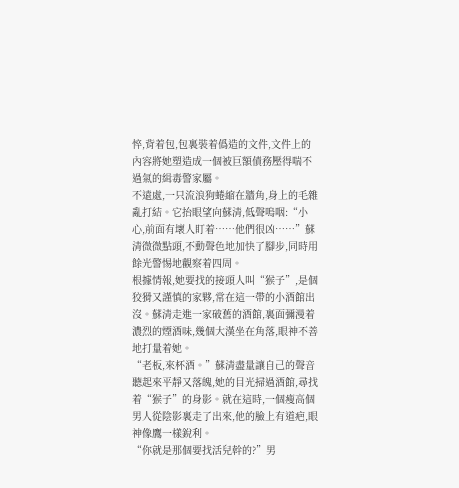悴,背着包,包裏裝着僞造的文件,文件上的內容將她塑造成一個被巨額債務壓得喘不過氣的緝毒警家屬。
不遠處,一只流浪狗蜷縮在牆角,身上的毛雜亂打結。它抬眼望向蘇清,低聲嗚咽:“小心,前面有壞人盯着……他們很凶……”蘇清微微點頭,不動聲色地加快了腳步,同時用餘光警惕地觀察着四周。
根據情報,她要找的接頭人叫“猴子”,是個狡猾又謹慎的家夥,常在這一帶的小酒館出沒。蘇清走進一家破舊的酒館,裏面彌漫着濃烈的煙酒味,幾個大漢坐在角落,眼神不善地打量着她。
“老板,來杯酒。”蘇清盡量讓自己的聲音聽起來平靜又落魄,她的目光掃過酒館,尋找着“猴子”的身影。就在這時,一個瘦高個男人從陰影裏走了出來,他的臉上有道疤,眼神像鷹一樣銳利。
“你就是那個要找活兒幹的?”男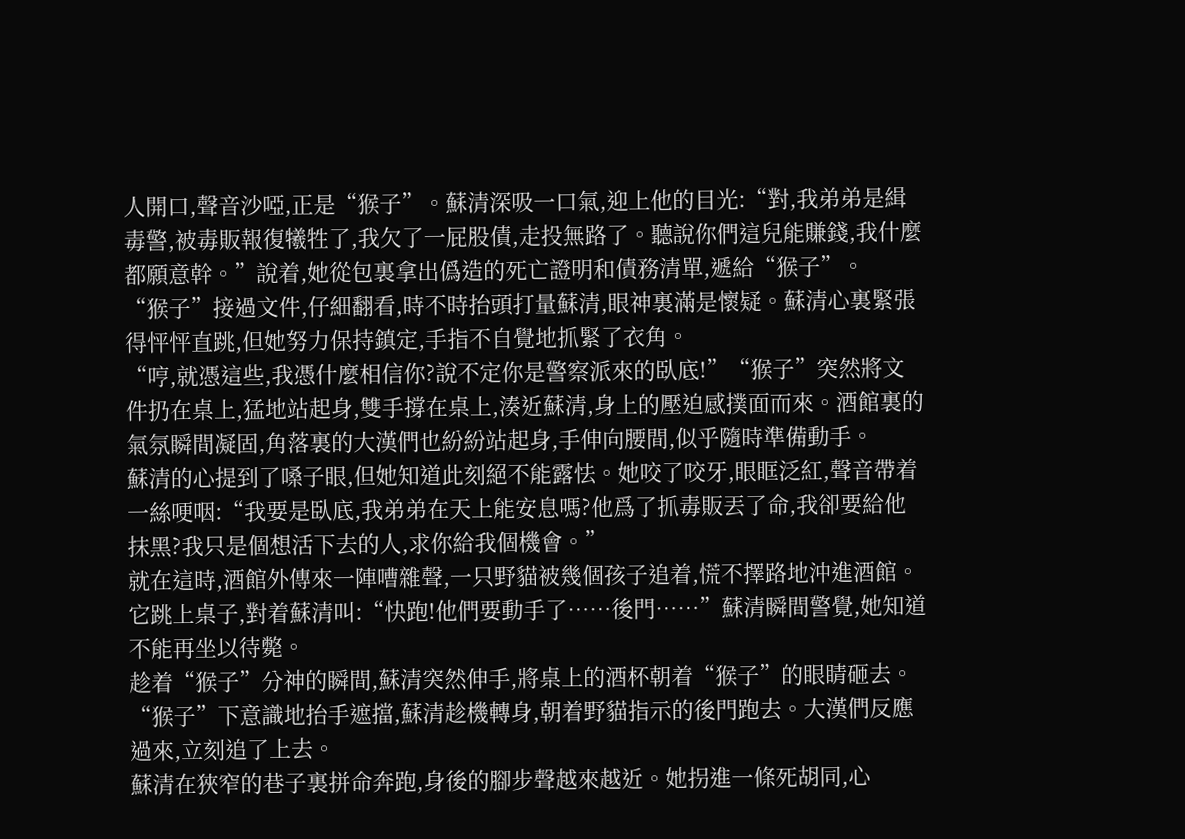人開口,聲音沙啞,正是“猴子”。蘇清深吸一口氣,迎上他的目光:“對,我弟弟是緝毒警,被毒販報復犧牲了,我欠了一屁股債,走投無路了。聽說你們這兒能賺錢,我什麼都願意幹。”說着,她從包裏拿出僞造的死亡證明和債務清單,遞給“猴子”。
“猴子”接過文件,仔細翻看,時不時抬頭打量蘇清,眼神裏滿是懷疑。蘇清心裏緊張得怦怦直跳,但她努力保持鎮定,手指不自覺地抓緊了衣角。
“哼,就憑這些,我憑什麼相信你?說不定你是警察派來的臥底!”“猴子”突然將文件扔在桌上,猛地站起身,雙手撐在桌上,湊近蘇清,身上的壓迫感撲面而來。酒館裏的氣氛瞬間凝固,角落裏的大漢們也紛紛站起身,手伸向腰間,似乎隨時準備動手。
蘇清的心提到了嗓子眼,但她知道此刻絕不能露怯。她咬了咬牙,眼眶泛紅,聲音帶着一絲哽咽:“我要是臥底,我弟弟在天上能安息嗎?他爲了抓毒販丟了命,我卻要給他抹黑?我只是個想活下去的人,求你給我個機會。”
就在這時,酒館外傳來一陣嘈雜聲,一只野貓被幾個孩子追着,慌不擇路地沖進酒館。它跳上桌子,對着蘇清叫:“快跑!他們要動手了……後門……”蘇清瞬間警覺,她知道不能再坐以待斃。
趁着“猴子”分神的瞬間,蘇清突然伸手,將桌上的酒杯朝着“猴子”的眼睛砸去。“猴子”下意識地抬手遮擋,蘇清趁機轉身,朝着野貓指示的後門跑去。大漢們反應過來,立刻追了上去。
蘇清在狹窄的巷子裏拼命奔跑,身後的腳步聲越來越近。她拐進一條死胡同,心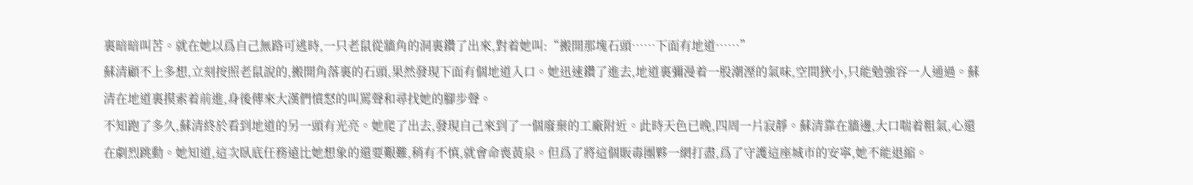裏暗暗叫苦。就在她以爲自己無路可逃時,一只老鼠從牆角的洞裏鑽了出來,對着她叫:“搬開那塊石頭……下面有地道……”
蘇清顧不上多想,立刻按照老鼠說的,搬開角落裏的石頭,果然發現下面有個地道入口。她迅速鑽了進去,地道裏彌漫着一股潮溼的氣味,空間狹小,只能勉強容一人通過。蘇清在地道裏摸索着前進,身後傳來大漢們憤怒的叫罵聲和尋找她的腳步聲。
不知跑了多久,蘇清終於看到地道的另一頭有光亮。她爬了出去,發現自己來到了一個廢棄的工廠附近。此時天色已晚,四周一片寂靜。蘇清靠在牆邊,大口喘着粗氣,心還在劇烈跳動。她知道,這次臥底任務遠比她想象的還要艱難,稍有不慎,就會命喪黃泉。但爲了將這個販毒團夥一網打盡,爲了守護這座城市的安寧,她不能退縮。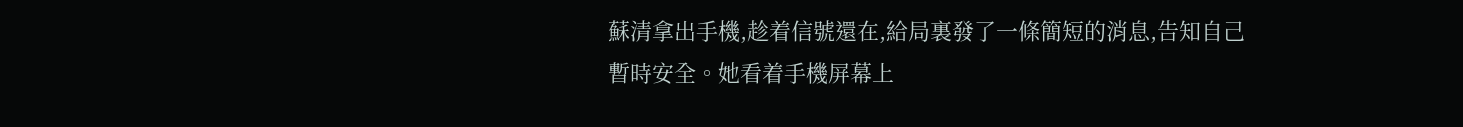蘇清拿出手機,趁着信號還在,給局裏發了一條簡短的消息,告知自己暫時安全。她看着手機屏幕上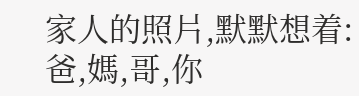家人的照片,默默想着:爸,媽,哥,你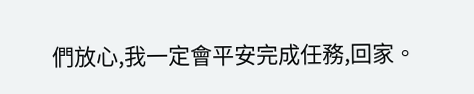們放心,我一定會平安完成任務,回家。